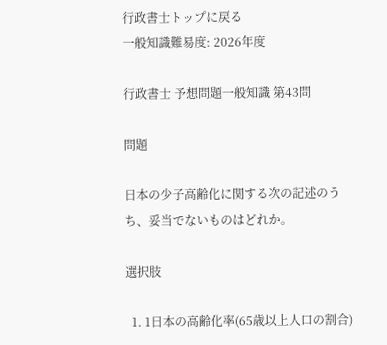行政書士トップに戻る
一般知識難易度: 2026年度

行政書士 予想問題一般知識 第43問

問題

日本の少子高齢化に関する次の記述のうち、妥当でないものはどれか。

選択肢

  1. 1日本の高齢化率(65歳以上人口の割合)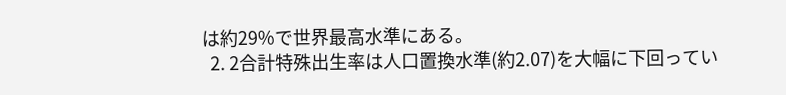は約29%で世界最高水準にある。
  2. 2合計特殊出生率は人口置換水準(約2.07)を大幅に下回ってい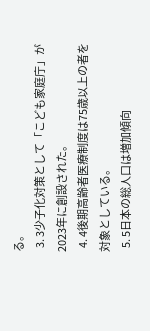る。
  3. 3少子化対策として「こども家庭庁」が2023年に創設された。
  4. 4後期高齢者医療制度は75歳以上の者を対象としている。
  5. 5日本の総人口は増加傾向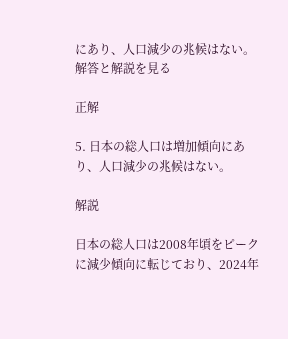にあり、人口減少の兆候はない。
解答と解説を見る

正解

5. 日本の総人口は増加傾向にあり、人口減少の兆候はない。

解説

日本の総人口は2008年頃をピークに減少傾向に転じており、2024年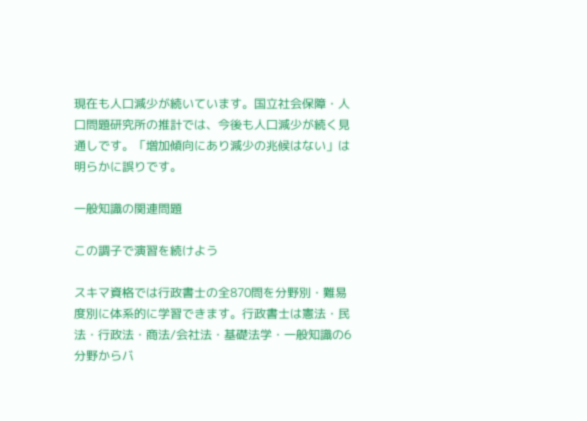現在も人口減少が続いています。国立社会保障・人口問題研究所の推計では、今後も人口減少が続く見通しです。「増加傾向にあり減少の兆候はない」は明らかに誤りです。

一般知識の関連問題

この調子で演習を続けよう

スキマ資格では行政書士の全870問を分野別・難易度別に体系的に学習できます。行政書士は憲法・民法・行政法・商法/会社法・基礎法学・一般知識の6分野からバ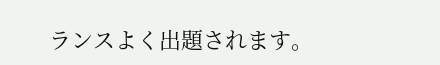ランスよく出題されます。